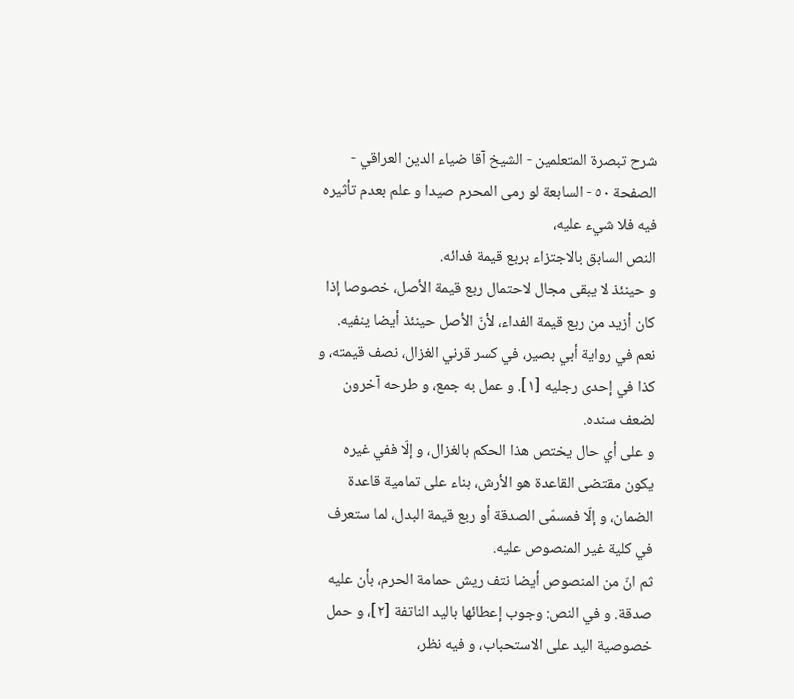شرح تبصرة المتعلمين - الشيخ آقا ضياء الدين العراقي - الصفحة ٥٠ - السابعة لو رمى المحرم صيدا و علم بعدم تأثيره فيه فلا شيء عليه،
النص السابق بالاجتزاء بربع قيمة فدائه.
و حينئذ لا يبقى مجال لاحتمال ربع قيمة الأصل، خصوصا إذا كان أزيد من ربع قيمة الفداء، لأنّ الأصل حينئذ أيضا ينفيه.
نعم في رواية أبي بصير، في كسر قرني الغزال، نصف قيمته، و كذا في إحدى رجليه [١]. و عمل به جمع، و طرحه آخرون لضعف سنده.
و على أي حال يختص هذا الحكم بالغزال، و إلّا ففي غيره يكون مقتضى القاعدة هو الأرش، بناء على تمامية قاعدة الضمان، و إلّا فمسمّى الصدقة أو ربع قيمة البدل، لما ستعرف في كلية غير المنصوص عليه.
ثم انّ من المنصوص أيضا نتف ريش حمامة الحرم، بأن عليه صدقة. و في النص: وجوب إعطائها باليد الناتفة [٢]، و حمل خصوصية اليد على الاستحباب، و فيه نظر،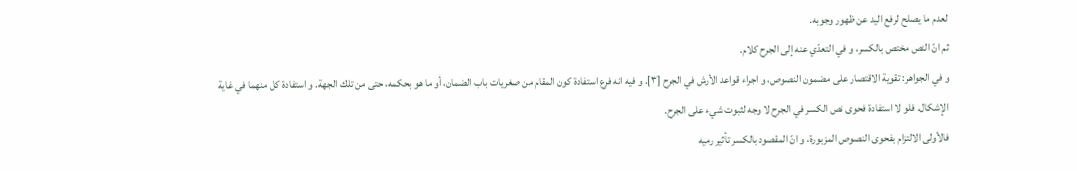لعدم ما يصلح لرفع اليد عن ظهور وجوبه.
ثم انّ النص مختص بالكسر، و في التعدّي عنه إلى الجرح كلام.
و في الجواهر: تقوية الاقتصار على مضمون النصوص، و اجراء قواعد الأرش في الجرح [٣]. و فيه انه فرع استفادة كون المقام من صغريات باب الضمان، أو ما هو بحكمه، حتى من تلك الجهة. و استفادة كل منهما في غاية الإشكال. فلو لا استفادة فحوى نص الكسر في الجرح لا وجه لثبوت شيء على الجرح.
فالأولى الالتزام بفحوى النصوص المزبورة، و انّ المقصود بالكسر تأثير رميه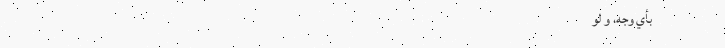بأي وجه، و لو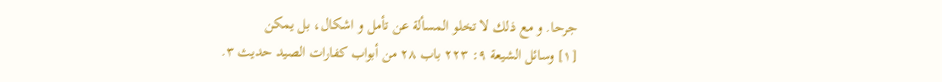جرحا. و مع ذلك لا تخلو المسألة عن تأمل و اشكال، بل يمكن
[١] وسائل الشيعة ٩: ٢٢٣ باب ٢٨ من أبواب كفارات الصيد حديث ٣.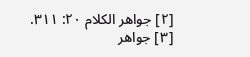[٢] جواهر الكلام ٢٠: ٣١١.
[٣] جواهر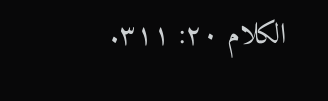الكلام ٢٠: ٣١١.